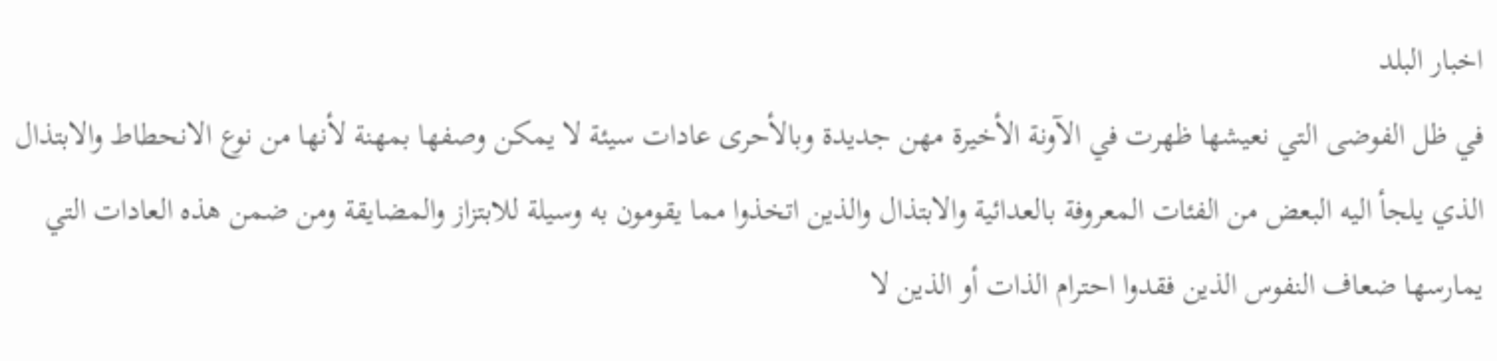اخبار البلد
في ظل الفوضى التي نعيشها ظهرت في الآونة الأخيرة مهن جديدة وبالأحرى عادات سيئة لا يمكن وصفها بمهنة لأنها من نوع الانحطاط والابتذال الذي يلجأ اليه البعض من الفئات المعروفة بالعدائية والابتذال والذين اتخذوا مما يقومون به وسيلة للابتزاز والمضايقة ومن ضمن هذه العادات التي يمارسها ضعاف النفوس الذين فقدوا احترام الذات أو الذين لا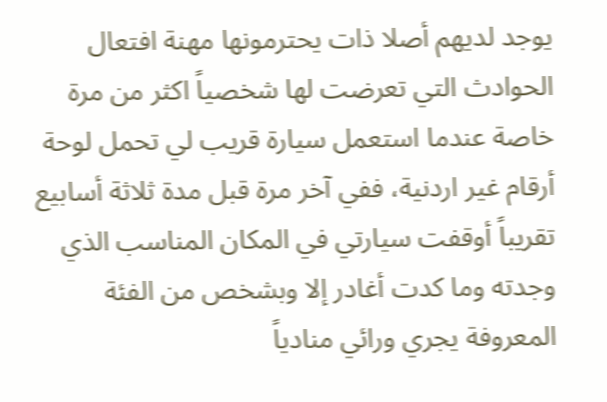يوجد لديهم أصلا ذات يحترمونها مهنة افتعال الحوادث التي تعرضت لها شخصياً اكثر من مرة خاصة عندما استعمل سيارة قريب لي تحمل لوحة أرقام غير اردنية، ففي آخر مرة قبل مدة ثلاثة أسابيع تقريباً أوقفت سيارتي في المكان المناسب الذي وجدته وما كدت أغادر إلا وبشخص من الفئة المعروفة يجري ورائي منادياً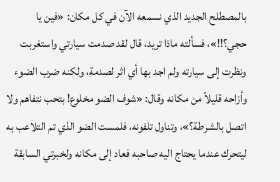بالمصطلح الجديد الذي نسمعه الآن في كل مكان: «فين يا حجي؟!!»، فسألته ماذا تريد، قال لقد صدمت سيارتي واستغربت ونظرت إلى سيارته ولم اجد بها أي اثر لصدمة، ولكنه ضرب الضوء وأزاحه قليلاً من مكانه وقال: «شوف الضو مخلوع! بتحب نتفاهم ولا اتصل بالشرطة؟»، وتناول تلفونه، فلمست الضو الذي تم التلاعب به ليتحرك عندما يحتاج اليه صاحبه فعاد إلى مكانه ولخبرتي السابقة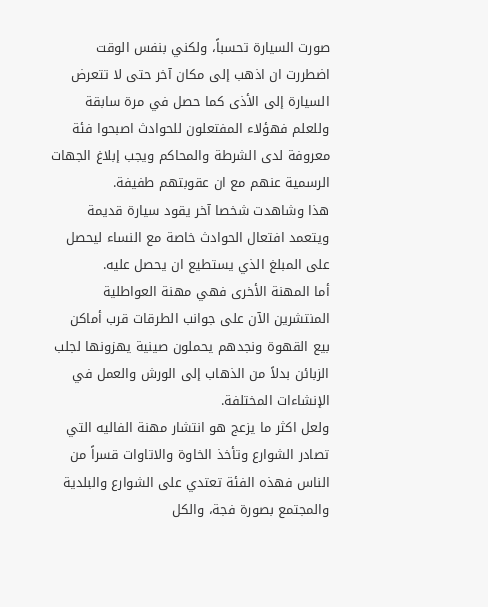صورت السيارة تحسباً، ولكني بنفس الوقت اضطررت ان اذهب إلى مكان آخر حتى لا تتعرض السيارة إلى الأذى كما حصل في مرة سابقة وللعلم فهؤلاء المفتعلون للحوادث اصبحوا فئة معروفة لدى الشرطة والمحاكم ويجب إبلاغ الجهات الرسمية عنهم مع ان عقوبتهم طفيفة.
هذا وشاهدت شخصا آخر يقود سيارة قديمة ويتعمد افتعال الحوادث خاصة مع النساء ليحصل على المبلغ الذي يستطيع ان يحصل عليه.
أما المهنة الأخرى فهي مهنة العواطلية المنتشرين الآن على جوانب الطرقات قرب أماكن بيع القهوة ونجدهم يحملون صينية يهزونها لجلب الزبائن بدلاً من الذهاب إلى الورش والعمل في الإنشاءات المختلفة.
ولعل اكثر ما يزعج هو انتشار مهنة الفاليه التي تصادر الشوارع وتأخذ الخاوة والاتاوات قسراً من الناس فهذه الفئة تعتدي على الشوارع والبلدية والمجتمع بصورة فجة، والكل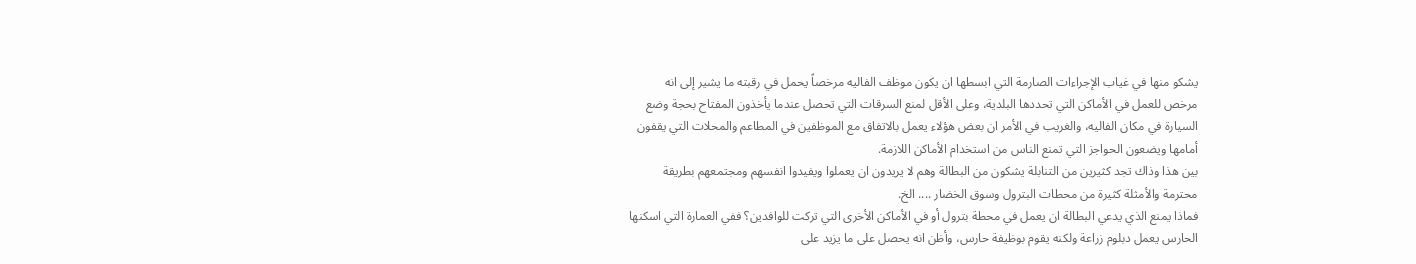يشكو منها في غياب الإجراءات الصارمة التي ابسطها ان يكون موظف الفاليه مرخصاً يحمل في رقبته ما يشير إلى انه مرخص للعمل في الأماكن التي تحددها البلدية، وعلى الأقل لمنع السرقات التي تحصل عندما يأخذون المفتاح بحجة وضع السيارة في مكان الفاليه، والغريب في الأمر ان بعض هؤلاء يعمل بالاتفاق مع الموظفين في المطاعم والمحلات التي يقفون أمامها ويضعون الحواجز التي تمنع الناس من استخدام الأماكن اللازمة.
بين هذا وذاك تجد كثيرين من التنابلة يشكون من البطالة وهم لا يريدون ان يعملوا ويفيدوا انفسهم ومجتمعهم بطريقة محترمة والأمثلة كثيرة من محطات البترول وسوق الخضار .... الخ.
فماذا يمنع الذي يدعي البطالة ان يعمل في محطة بترول أو في الأماكن الأخرى التي تركت للوافدين؟ ففي العمارة التي اسكنها الحارس يعمل دبلوم زراعة ولكنه يقوم بوظيفة حارس، وأظن انه يحصل على ما يزيد على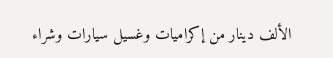الألف دينار من إكراميات وغسيل سيارات وشراء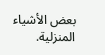بعض الأشياء المنزلية.